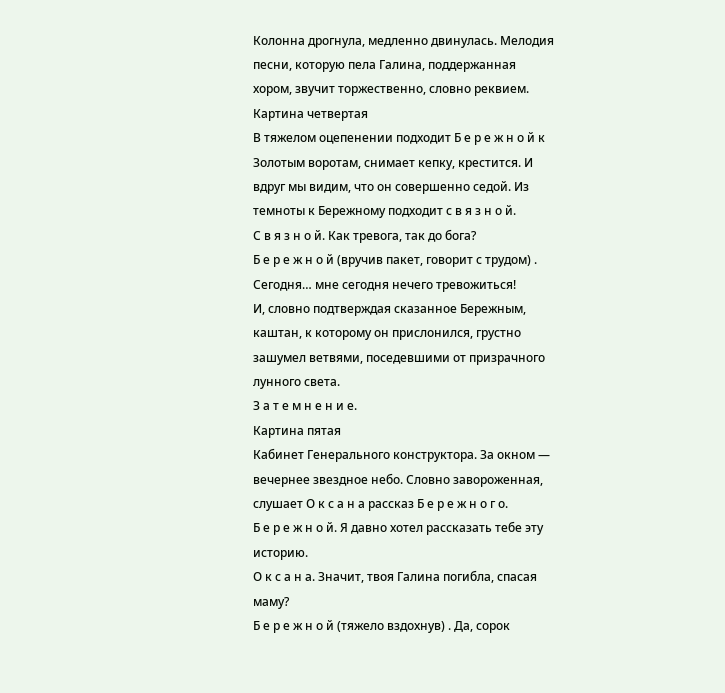Колонна дрогнула, медленно двинулась. Мелодия песни, которую пела Галина, поддержанная хором, звучит торжественно, словно реквием.
Картина четвертая
В тяжелом оцепенении подходит Б е р е ж н о й к Золотым воротам, снимает кепку, крестится. И вдруг мы видим, что он совершенно седой. Из темноты к Бережному подходит с в я з н о й.
С в я з н о й. Как тревога, так до бога?
Б е р е ж н о й (вручив пакет, говорит с трудом) . Сегодня… мне сегодня нечего тревожиться!
И, словно подтверждая сказанное Бережным, каштан, к которому он прислонился, грустно зашумел ветвями, поседевшими от призрачного лунного света.
З а т е м н е н и е.
Картина пятая
Кабинет Генерального конструктора. За окном — вечернее звездное небо. Словно завороженная, слушает О к с а н а рассказ Б е р е ж н о г о.
Б е р е ж н о й. Я давно хотел рассказать тебе эту историю.
О к с а н а. Значит, твоя Галина погибла, спасая маму?
Б е р е ж н о й (тяжело вздохнув) . Да, сорок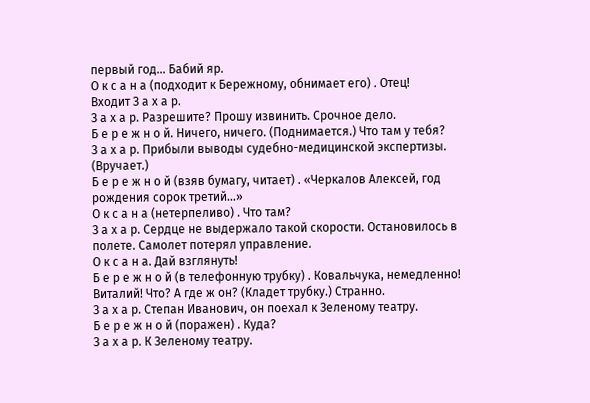первый год… Бабий яр.
О к с а н а (подходит к Бережному, обнимает его) . Отец!
Входит З а х а р.
З а х а р. Разрешите? Прошу извинить. Срочное дело.
Б е р е ж н о й. Ничего, ничего. (Поднимается.) Что там у тебя?
З а х а р. Прибыли выводы судебно-медицинской экспертизы. (Вручает.)
Б е р е ж н о й (взяв бумагу, читает) . «Черкалов Алексей, год рождения сорок третий…»
О к с а н а (нетерпеливо) . Что там?
З а х а р. Сердце не выдержало такой скорости. Остановилось в полете. Самолет потерял управление.
О к с а н а. Дай взглянуть!
Б е р е ж н о й (в телефонную трубку) . Ковальчука, немедленно! Виталий! Что? А где ж он? (Кладет трубку.) Странно.
З а х а р. Степан Иванович, он поехал к Зеленому театру.
Б е р е ж н о й (поражен) . Куда?
З а х а р. К Зеленому театру.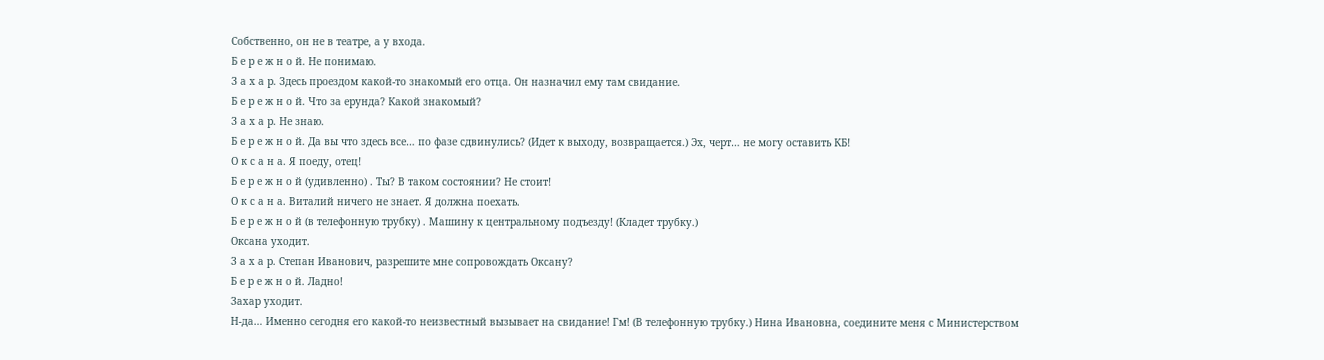Собственно, он не в театре, а у входа.
Б е р е ж н о й. Не понимаю.
З а х а р. Здесь проездом какой-то знакомый его отца. Он назначил ему там свидание.
Б е р е ж н о й. Что за ерунда? Какой знакомый?
З а х а р. Не знаю.
Б е р е ж н о й. Да вы что здесь все… по фазе сдвинулись? (Идет к выходу, возвращается.) Эх, черт… не могу оставить КБ!
О к с а н а. Я поеду, отец!
Б е р е ж н о й (удивленно) . Ты? В таком состоянии? Не стоит!
О к с а н а. Виталий ничего не знает. Я должна поехать.
Б е р е ж н о й (в телефонную трубку) . Машину к центральному подъезду! (Кладет трубку.)
Оксана уходит.
З а х а р. Степан Иванович, разрешите мне сопровождать Оксану?
Б е р е ж н о й. Ладно!
Захар уходит.
Н-да… Именно сегодня его какой-то неизвестный вызывает на свидание! Гм! (В телефонную трубку.) Нина Ивановна, соедините меня с Министерством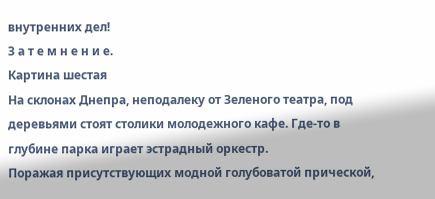внутренних дел!
З а т е м н е н и е.
Картина шестая
На склонах Днепра, неподалеку от Зеленого театра, под деревьями стоят столики молодежного кафе. Где-то в глубине парка играет эстрадный оркестр.
Поражая присутствующих модной голубоватой прической,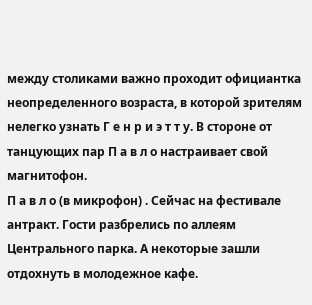между столиками важно проходит официантка неопределенного возраста, в которой зрителям нелегко узнать Г е н р и э т т у. В стороне от танцующих пар П а в л о настраивает свой магнитофон.
П а в л о (в микрофон) . Сейчас на фестивале антракт. Гости разбрелись по аллеям Центрального парка. А некоторые зашли отдохнуть в молодежное кафе.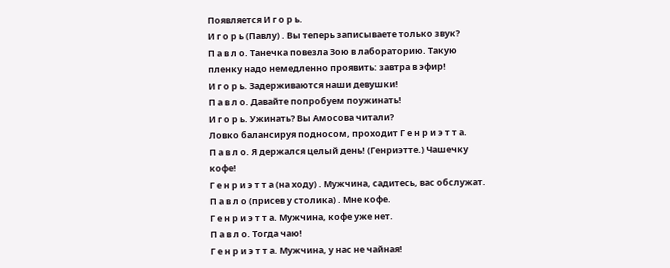Появляется И г о р ь.
И г о р ь (Павлу) . Вы теперь записываете только звук?
П а в л о. Танечка повезла Зою в лабораторию. Такую пленку надо немедленно проявить: завтра в эфир!
И г о р ь. Задерживаются наши девушки!
П а в л о. Давайте попробуем поужинать!
И г о р ь. Ужинать? Вы Амосова читали?
Ловко балансируя подносом, проходит Г е н р и э т т а.
П а в л о. Я держался целый день! (Генриэтте.) Чашечку кофе!
Г е н р и э т т а (на ходу) . Мужчина, садитесь, вас обслужат.
П а в л о (присев у столика) . Мне кофе.
Г е н р и э т т а. Мужчина, кофе уже нет.
П а в л о. Тогда чаю!
Г е н р и э т т а. Мужчина, у нас не чайная!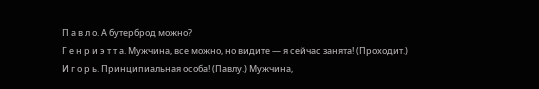П а в л о. А бутерброд можно?
Г е н р и э т т а. Мужчина, все можно, но видите — я сейчас занята! (Проходит.)
И г о р ь. Принципиальная особа! (Павлу.) Мужчина,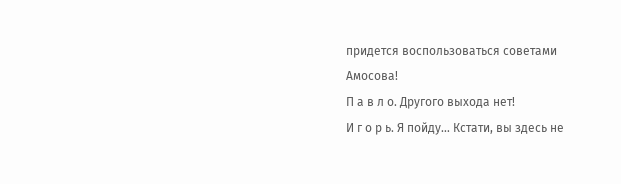придется воспользоваться советами Амосова!
П а в л о. Другого выхода нет!
И г о р ь. Я пойду… Кстати, вы здесь не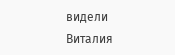видели Виталия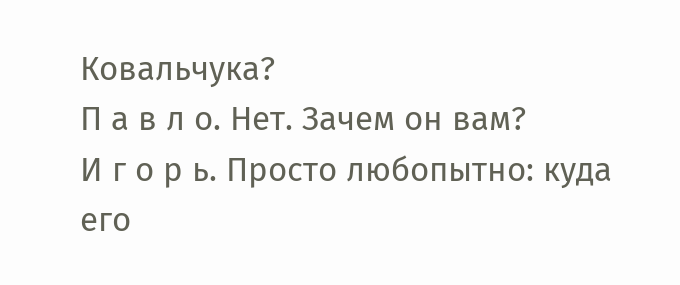Ковальчука?
П а в л о. Нет. Зачем он вам?
И г о р ь. Просто любопытно: куда его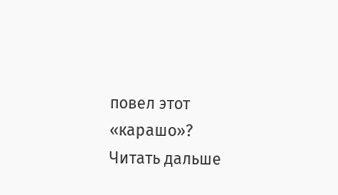повел этот «карашо»?
Читать дальше